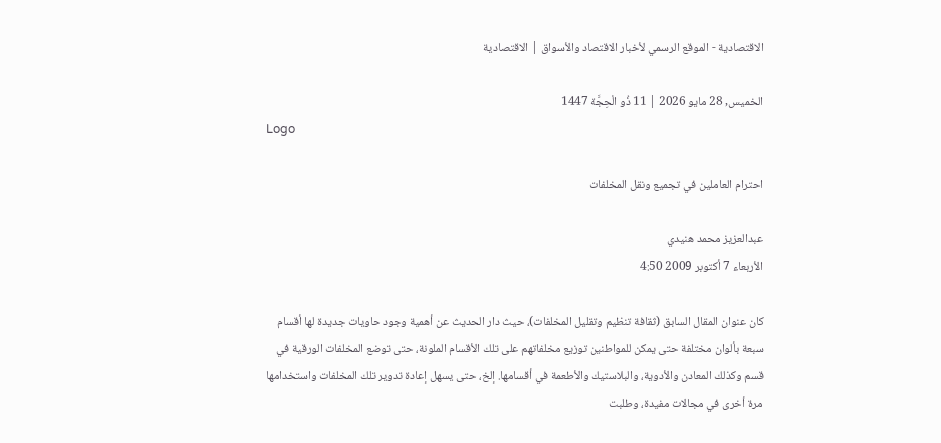الاقتصادية - الموقع الرسمي لأخبار الاقتصاد والأسواق | الاقتصادية

الخميس, 28 مايو 2026 | 11 ذُو الْحِجَّة 1447
Logo

احترام العاملين في تجميع ونقل المخلفات

عبدالعزيز محمد هنيدي
الأربعاء 7 أكتوبر 2009 4:50

كان عنوان المقال السابق (ثقافة تنظيم وتقليل المخلفات)، حيث دار الحديث عن أهمية وجود حاويات جديدة لها أقسام سبعة بألوان مختلفة حتى يمكن للمواطنين توزيع مخلفاتهم على تلك الأقسام الملونة، حتى توضع المخلفات الورقية في قسم وكذلك المعادن والأدوية، والبلاستيك والأطعمة في أقسامها. إلخ، حتى يسهل إعادة تدوير تلك المخلفات واستخدامها مرة أخرى في مجالات مفيدة، وطلبت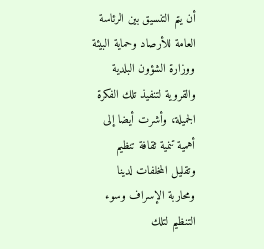أن يتم التنسيق بين الرئاسة العامة للأرصاد وحماية البيئة ووزارة الشؤون البلدية والقروية لتنفيذ تلك الفكرة الجميلة، وأشرت أيضا إلى أهمية تنمية ثقافة تنظيم وتقليل المخلفات لدينا ومحاربة الإسراف وسوء التنظيم لتلك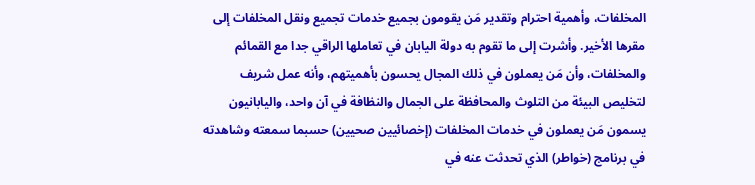المخلفات، وأهمية احترام وتقدير مَن يقومون بجميع خدمات تجميع ونقل المخلفات إلى مقرها الأخير. وأشرت إلى ما تقوم به دولة اليابان في تعاملها الراقي جدا مع القمائم والمخلفات، وأن مَن يعملون في ذلك المجال يحسون بأهميتهم، وأنه عمل شريف لتخليص البيئة من التلوث والمحافظة على الجمال والنظافة في آن واحد، واليابانيون يسمون مَن يعملون في خدمات المخلفات (إخصائيين صحيين) حسبما سمعته وشاهدته في برنامج (خواطر) الذي تحدثت عنه في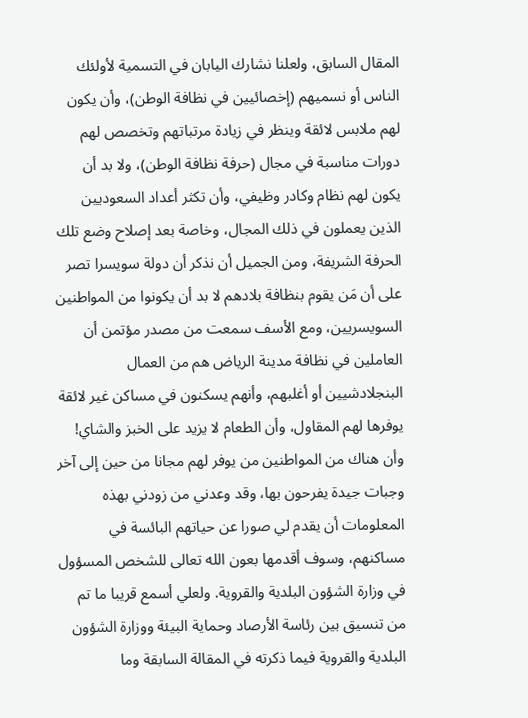المقال السابق، ولعلنا نشارك اليابان في التسمية لأولئك الناس أو نسميهم (إخصائيين في نظافة الوطن)، وأن يكون لهم ملابس لائقة وينظر في زيادة مرتباتهم وتخصص لهم دورات مناسبة في مجال (حرفة نظافة الوطن)، ولا بد أن يكون لهم نظام وكادر وظيفي، وأن تكثر أعداد السعوديين الذين يعملون في ذلك المجال، وخاصة بعد إصلاح وضع تلك الحرفة الشريفة، ومن الجميل أن نذكر أن دولة سويسرا تصر على أن مَن يقوم بنظافة بلادهم لا بد أن يكونوا من المواطنين السويسريين، ومع الأسف سمعت من مصدر مؤتمن أن العاملين في نظافة مدينة الرياض هم من العمال البنجلادشيين أو أغلبهم، وأنهم يسكنون في مساكن غير لائقة يوفرها لهم المقاول، وأن الطعام لا يزيد على الخبز والشاي! وأن هناك من المواطنين من يوفر لهم مجانا من حين إلى آخر وجبات جيدة يفرحون بها، وقد وعدني من زودني بهذه المعلومات أن يقدم لي صورا عن حياتهم البائسة في مساكنهم، وسوف أقدمها بعون الله تعالى للشخص المسؤول في وزارة الشؤون البلدية والقروية. ولعلي أسمع قريبا ما تم من تنسيق بين رئاسة الأرصاد وحماية البيئة ووزارة الشؤون البلدية والقروية فيما ذكرته في المقالة السابقة وما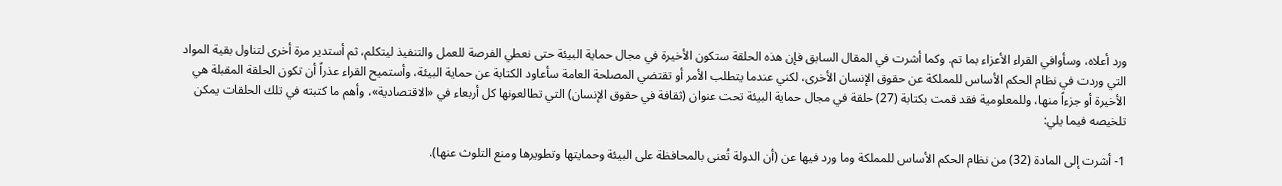ورد أعلاه، وسأوافي القراء الأعزاء بما تم. وكما أشرت في المقال السابق فإن هذه الحلقة ستكون الأخيرة في مجال حماية البيئة حتى نعطي الفرصة للعمل والتنفيذ ليتكلم، ثم أستدير مرة أخرى لتناول بقية المواد التي وردت في نظام الحكم الأساس للمملكة عن حقوق الإنسان الأخرى، لكني عندما يتطلب الأمر أو تقتضي المصلحة العامة سأعاود الكتابة عن حماية البيئة، وأستميح القراء عذراً أن تكون الحلقة المقبلة هي الأخيرة أو جزءاً منها، وللمعلومية فقد قمت بكتابة (27) حلقة في مجال حماية البيئة تحت عنوان (ثقافة في حقوق الإنسان) التي تطالعونها كل أربعاء في «الاقتصادية»، وأهم ما كتبته في تلك الحلقات يمكن تلخيصه فيما يلي:

1- أشرت إلى المادة (32) من نظام الحكم الأساس للمملكة وما ورد فيها عن (أن الدولة تُعنى بالمحافظة على البيئة وحمايتها وتطويرها ومنع التلوث عنها).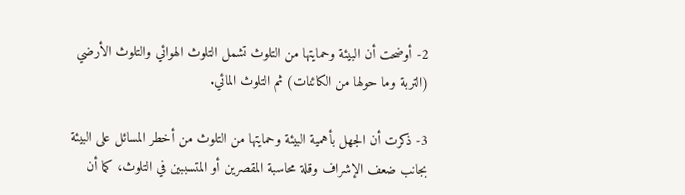2- أوضحت أن البيئة وحمايتها من التلوث تشمل التلوث الهوائي والتلوث الأرضي (التربة وما حولها من الكائنات) ثم التلوث المائي.

3- ذكرت أن الجهل بأهمية البيئة وحمايتها من التلوث من أخطر المسائل على البيئة بجانب ضعف الإشراف وقلة محاسبة المقصرين أو المتسببين في التلوث، كما أن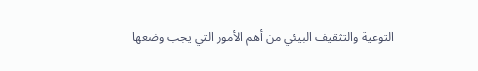التوعية والتثقيف البيئي من أهم الأمور التي يجب وضعها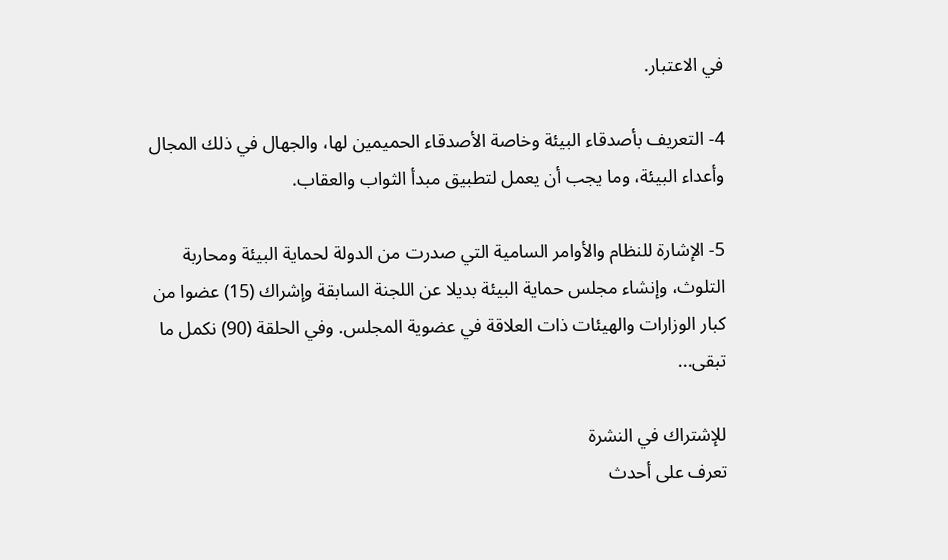في الاعتبار.

4- التعريف بأصدقاء البيئة وخاصة الأصدقاء الحميمين لها، والجهال في ذلك المجال وأعداء البيئة، وما يجب أن يعمل لتطبيق مبدأ الثواب والعقاب.

5- الإشارة للنظام والأوامر السامية التي صدرت من الدولة لحماية البيئة ومحاربة التلوث، وإنشاء مجلس حماية البيئة بديلا عن اللجنة السابقة وإشراك (15) عضوا من كبار الوزارات والهيئات ذات العلاقة في عضوية المجلس. وفي الحلقة (90) نكمل ما تبقى...

للإشتراك في النشرة
تعرف على أحدث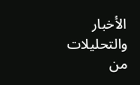الأخبار والتحليلات من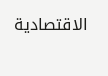الاقتصادية